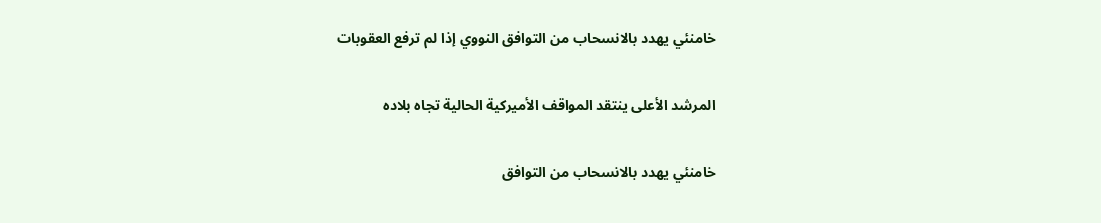خامنئي يهدد بالانسحاب من التوافق النووي إذا لم ترفع العقوبات

المرشد الأعلى ينتقد المواقف الأميركية الحالية تجاه بلاده

خامنئي يهدد بالانسحاب من التوافق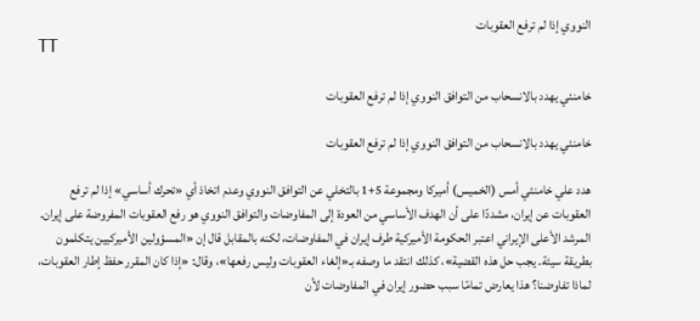النووي إذا لم ترفع العقوبات
TT

خامنئي يهدد بالانسحاب من التوافق النووي إذا لم ترفع العقوبات

خامنئي يهدد بالانسحاب من التوافق النووي إذا لم ترفع العقوبات

هدد علي خامنئي أمس (الخميس) أميركا ومجموعة 5+1 بالتخلي عن التوافق النووي وعدم اتخاذ أي «تحرك أساسي» إذا لم ترفع العقوبات عن إيران، مشددًا على أن الهدف الأساسي من العودة إلى المفاوضات والتوافق النووي هو رفع العقوبات المفروضة على إيران.
المرشد الأعلى الإيراني اعتبر الحكومة الأميركية طرف إيران في المفاوضات، لكنه بالمقابل قال إن «المسؤولين الأميركيين يتكلمون بطريقة سيئة. يجب حل هذه القضية»، كذلك انتقد ما وصفه بـ«إلغاء العقوبات وليس رفعها»، وقال: «إذا كان المقرر حفظ إطار العقوبات، لماذا تفاوضنا؟ هذا يعارض تمامًا سبب حضور إيران في المفاوضات لأن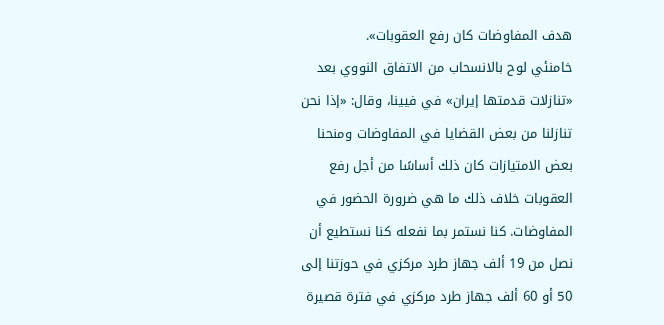هدف المفاوضات كان رفع العقوبات».
خامنئي لوح بالانسحاب من الاتفاق النووي بعد «تنازلات قدمتها إيران» في فيينا، وقال: «إذا نحن تنازلنا من بعض القضايا في المفاوضات ومنحنا بعض الامتيازات كان ذلك أساسًا من أجل رفع العقوبات خلاف ذلك ما هي ضرورة الحضور في المفاوضات. كنا نستمر بما نفعله كنا نستطيع أن نصل من 19 ألف جهاز طرد مركزي في حوزتنا إلى 50 أو 60 ألف جهاز طرد مركزي في فترة قصيرة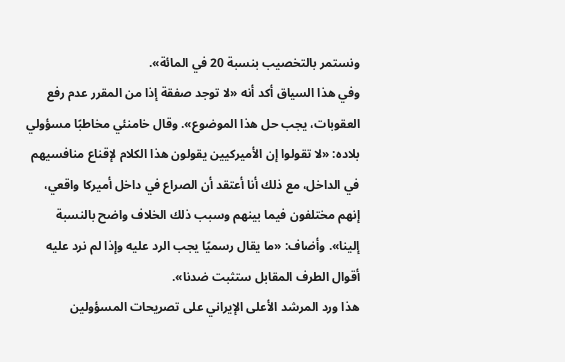ونستمر بالتخصيب بنسبة 20 في المائة».
وفي هذا السياق أكد أنه «لا توجد صفقة إذا من المقرر عدم رفع العقوبات، يجب حل هذا الموضوع». وقال خامنئي مخاطبًا مسؤولي بلاده: «لا تقولوا إن الأميركيين يقولون هذا الكلام لإقناع منافسيهم في الداخل، مع ذلك أنا أعتقد أن الصراع في داخل أميركا واقعي، إنهم مختلفون فيما بينهم وسبب ذلك الخلاف واضح بالنسبة إلينا». وأضاف: «ما يقال رسميًا يجب الرد عليه وإذا لم نرد عليه أقوال الطرف المقابل ستثبت ضدنا».
هذا ورد المرشد الأعلى الإيراني على تصريحات المسؤولين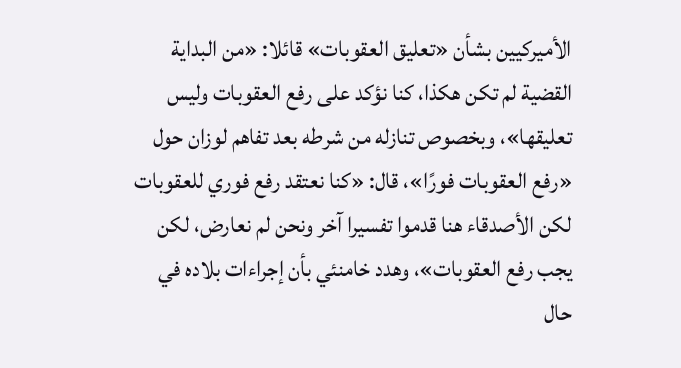الأميركيين بشأن «تعليق العقوبات» قائلا: «من البداية القضية لم تكن هكذا، كنا نؤكد على رفع العقوبات وليس تعليقها»، وبخصوص تنازله من شرطه بعد تفاهم لوزان حول «رفع العقوبات فورًا»، قال: «كنا نعتقد رفع فوري للعقوبات لكن الأصدقاء هنا قدموا تفسيرا آخر ونحن لم نعارض، لكن يجب رفع العقوبات»، وهدد خامنئي بأن إجراءات بلاده في حال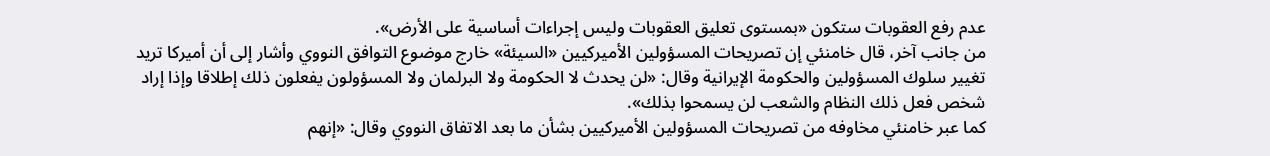عدم رفع العقوبات ستكون «بمستوى تعليق العقوبات وليس إجراءات أساسية على الأرض».
من جانب آخر، قال خامنئي إن تصريحات المسؤولين الأميركيين «السيئة» خارج موضوع التوافق النووي وأشار إلى أن أميركا تريد تغيير سلوك المسؤولين والحكومة الإيرانية وقال: «لن يحدث لا الحكومة ولا البرلمان ولا المسؤولون يفعلون ذلك إطلاقا وإذا إراد شخص فعل ذلك النظام والشعب لن يسمحوا بذلك».
كما عبر خامنئي مخاوفه من تصريحات المسؤولين الأميركيين بشأن ما بعد الاتفاق النووي وقال: «إنهم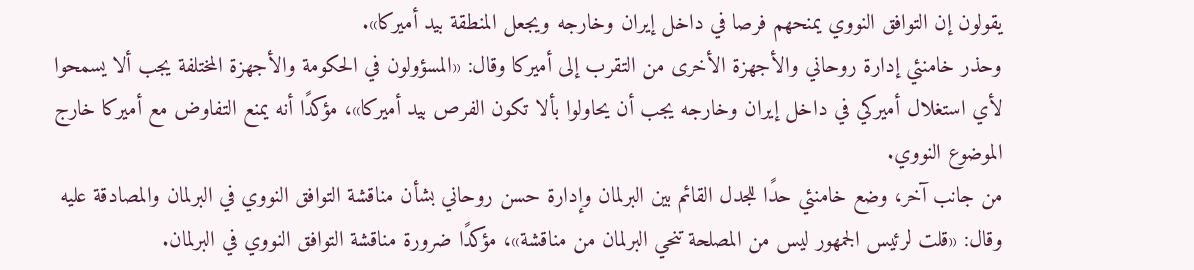يقولون إن التوافق النووي يمنحهم فرصا في داخل إيران وخارجه ويجعل المنطقة بيد أميركا».
وحذر خامنئي إدارة روحاني والأجهزة الأخرى من التقرب إلى أميركا وقال: «المسؤولون في الحكومة والأجهزة المختلفة يجب ألا يسمحوا لأي استغلال أميركي في داخل إيران وخارجه يجب أن يحاولوا بألا تكون الفرص بيد أميركا»، مؤكدًا أنه يمنع التفاوض مع أميركا خارج الموضوع النووي.
من جانب آخر، وضع خامنئي حدًا للجدل القائم بين البرلمان وإدارة حسن روحاني بشأن مناقشة التوافق النووي في البرلمان والمصادقة عليه وقال: «قلت لرئيس الجمهور ليس من المصلحة تنحي البرلمان من مناقشة»، مؤكدًا ضرورة مناقشة التوافق النووي في البرلمان.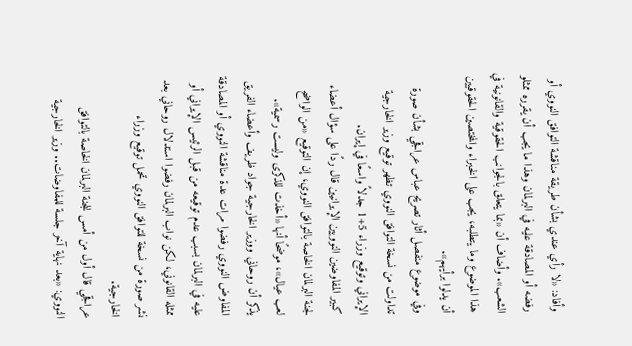وأفاد: «لا رأي عندي بشأن طريقة مناقشة التوافق النووي أو رفضه أو المصادقة عليه في البرلمان وهذا ما يجب أن يقرره ممثلو الشعب». وأضاف أن «بما يتعلق بالجوانب الحقوقية والقانونية في هذا الموضوع وما يتطلبه، يجب على الخبراء والمختصين الحقوقيين أن يدلوا برأيهم».
وفي موضوع منفصل أثار تصريح عباس عراقجي بشأن صورة تداولت من نسخة التوافق النووي تظهر توقيع وزير الخارجية الإيراني وتوقيع وزراء 5+1 جدلاً واسعًا في إيران.
كبير المفاوضين النوويين الإيرانيين قال ردًا على سؤال أعضاء لجنة البرلمان الخاصة بالتوافق النووي، إن التوقيع «من الواضح لعب عيال»، موضحًا أنها «أخذت للذكرى وليست رسمية».
يذكر أن روحاني ووزير الخارجية جواد ظريف وأعضاء الفريق المفاوض النووي رفضوا مرات عدة مناقشة النووي أو المصادقة عليه في البرلمان بسبب عدم توقيعه من قبل الرئيس الإيراني أو ممثله القانوني، لكن نواب البرلمان رفضوا استدلال روحاني بعد نشر صورة من نسخة للتوافق النووي تحمل توقيع وزراء الخارجية.
عراقجي قال أول من أمس للجنة البرلمان الخاصة بالتوافق النووي: «بعد نهاية آخر جلسة للمفاوضات.. وزير الخارجية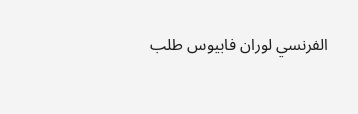الفرنسي لوران فابيوس طلب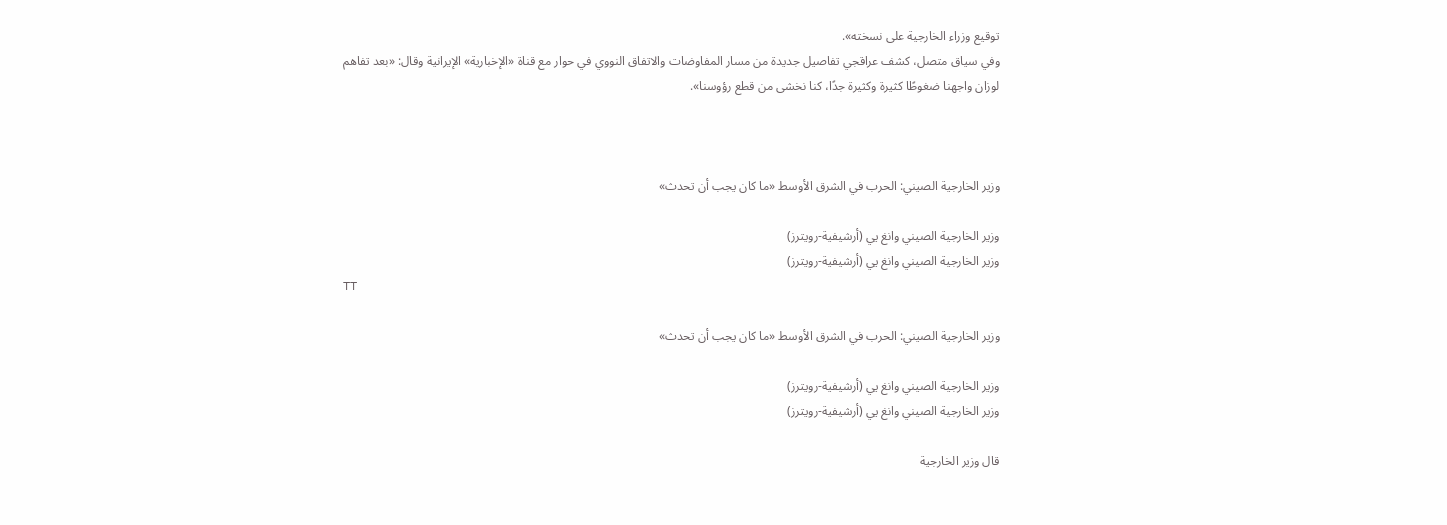توقيع وزراء الخارجية على نسخته».
وفي سياق متصل، كشف عراقجي تفاصيل جديدة من مسار المفاوضات والاتفاق النووي في حوار مع قناة «الإخبارية» الإيرانية وقال: «بعد تفاهم لوزان واجهنا ضغوطًا كثيرة وكثيرة جدًا، كنا نخشى من قطع رؤوسنا».



وزير الخارجية الصيني: الحرب في الشرق الأوسط «ما كان يجب أن تحدث»

وزير الخارجية الصيني وانغ يي (أرشيفية-رويترز)
وزير الخارجية الصيني وانغ يي (أرشيفية-رويترز)
TT

وزير الخارجية الصيني: الحرب في الشرق الأوسط «ما كان يجب أن تحدث»

وزير الخارجية الصيني وانغ يي (أرشيفية-رويترز)
وزير الخارجية الصيني وانغ يي (أرشيفية-رويترز)

قال وزير الخارجية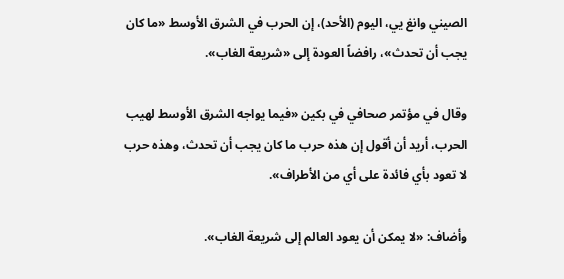الصيني وانغ يي، اليوم (الأحد)، إن الحرب في الشرق الأوسط «ما كان يجب أن تحدث»، رافضاً العودة إلى «شريعة الغاب».

وقال في مؤتمر صحافي في بكين «فيما يواجه الشرق الأوسط لهيب الحرب، أريد أن أقول إن هذه حرب ما كان يجب أن تحدث، وهذه حرب لا تعود بأي فائدة على أي من الأطراف».

وأضاف: «لا يمكن أن يعود العالم إلى شريعة الغاب».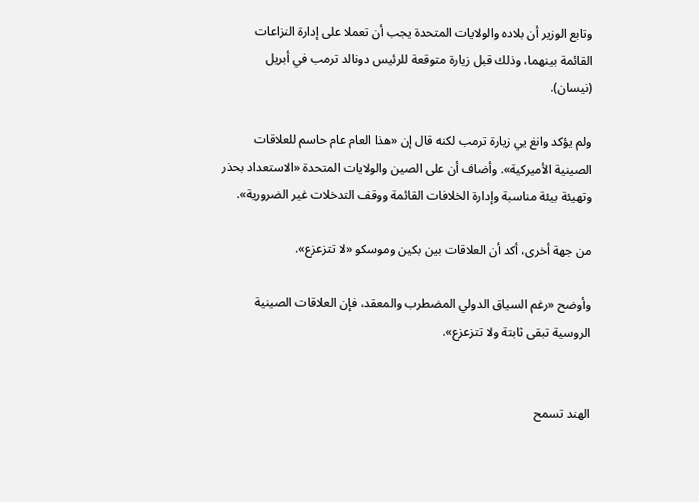وتابع الوزير أن بلاده والولايات المتحدة يجب أن تعملا على إدارة النزاعات القائمة بينهما، وذلك قبل زيارة متوقعة للرئيس دونالد ترمب في أبريل (نيسان).

ولم يؤكد وانغ يي زيارة ترمب لكنه قال إن «هذا العام عام حاسم للعلاقات الصينية الأميركية». وأضاف أن على الصين والولايات المتحدة «الاستعداد بحذر وتهيئة بيئة مناسبة وإدارة الخلافات القائمة ووقف التدخلات غير الضرورية».

من جهة أخرى، أكد أن العلاقات بين بكين وموسكو «لا تتزعزع».

وأوضح «رغم السياق الدولي المضطرب والمعقد، فإن العلاقات الصينية الروسية تبقى ثابتة ولا تتزعزع».


الهند تسمح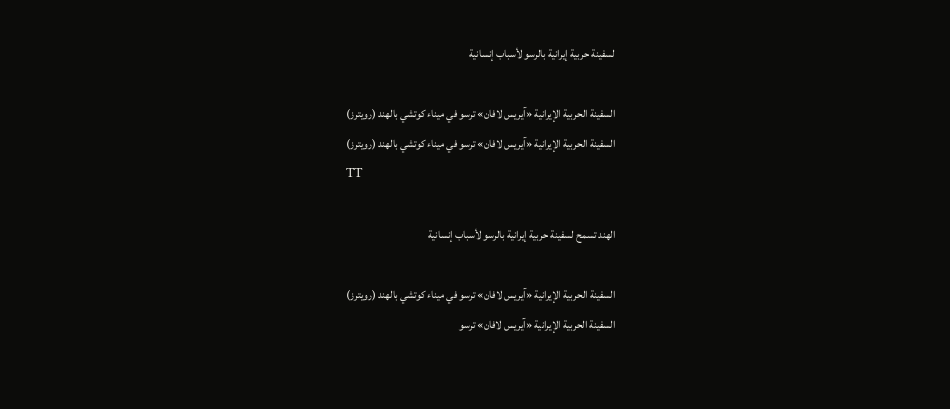لسفينة حربية إيرانية بالرسو لأسباب إنسانية

السفينة الحربية الإيرانية «آيريس لافان» ترسو في ميناء كوتشي بالهند (رويترز)
السفينة الحربية الإيرانية «آيريس لافان» ترسو في ميناء كوتشي بالهند (رويترز)
TT

الهند تسمح لسفينة حربية إيرانية بالرسو لأسباب إنسانية

السفينة الحربية الإيرانية «آيريس لافان» ترسو في ميناء كوتشي بالهند (رويترز)
السفينة الحربية الإيرانية «آيريس لافان» ترسو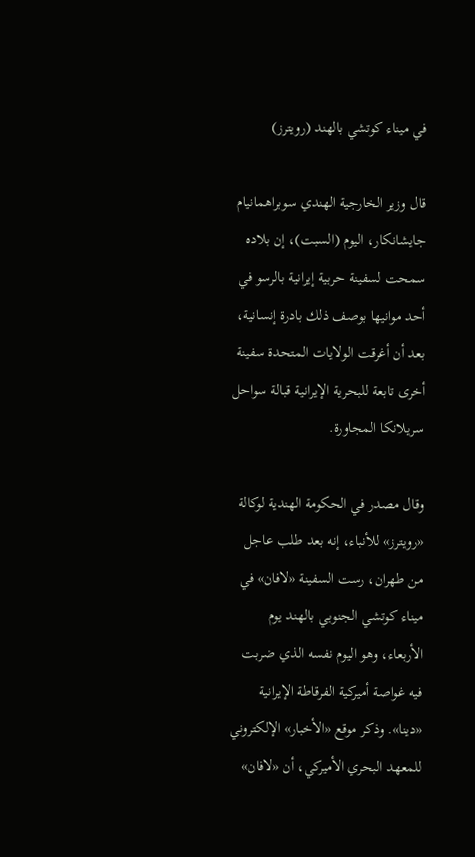في ميناء كوتشي بالهند (رويترز)

قال وزير الخارجية الهندي سوبراهمانيام جايشانكار، اليوم (السبت)، إن بلاده سمحت لسفينة حربية إيرانية بالرسو في أحد موانيها بوصف ذلك بادرة إنسانية، بعد أن أغرقت الولايات المتحدة سفينة أخرى تابعة للبحرية الإيرانية قبالة سواحل سريلانكا المجاورة.

وقال مصدر في الحكومة الهندية لوكالة «رويترز» للأنباء، إنه بعد طلب عاجل من طهران، رست السفينة «لافان» في ميناء كوتشي الجنوبي بالهند يوم الأربعاء، وهو اليوم نفسه الذي ضربت فيه غواصة أميركية الفرقاطة الإيرانية «دينا». وذكر موقع «الأخبار» الإلكتروني للمعهد البحري الأميركي، أن «لافان»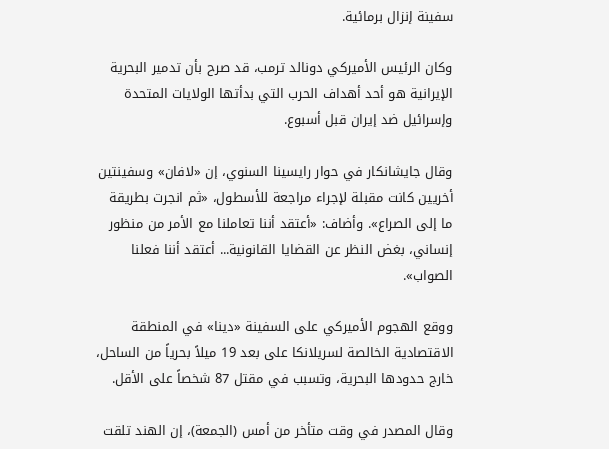سفينة إنزال برمائية.

وكان الرئيس الأميركي دونالد ترمب، قد صرح بأن تدمير البحرية الإيرانية هو أحد أهداف الحرب التي بدأتها الولايات المتحدة وإسرائيل ضد إيران قبل أسبوع.

وقال جايشانكار في حوار رايسينا السنوي، إن «لافان» وسفينتين أخريين كانت مقبلة لإجراء مراجعة للأسطول، «ثم انجرت بطريقة ما إلى الصراع». وأضاف: «أعتقد أننا تعاملنا مع الأمر من منظور إنساني، بغض النظر عن القضايا القانونية... أعتقد أننا فعلنا الصواب».

ووقع الهجوم الأميركي على السفينة «دينا» في المنطقة الاقتصادية الخالصة لسريلانكا على بعد 19 ميلاً بحرياً من الساحل، خارج حدودها البحرية، وتسبب في مقتل 87 شخصاً على الأقل.

وقال المصدر في وقت متأخر من أمس (الجمعة)، إن الهند تلقت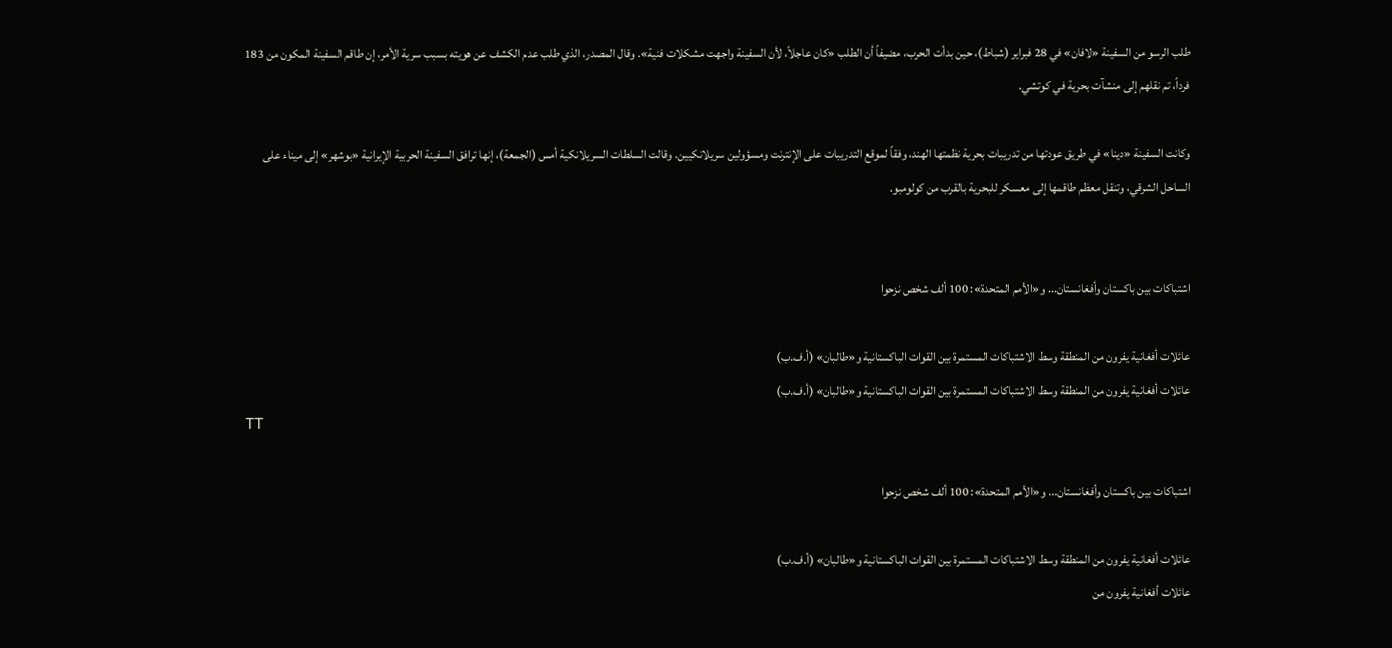طلب الرسو من السفينة «لافان» في 28 فبراير (شباط)، حين بدأت الحرب، مضيفاً أن الطلب «كان عاجلاً، لأن السفينة واجهت مشكلات فنية». وقال المصدر، الذي طلب عدم الكشف عن هويته بسبب سرية الأمر، إن طاقم السفينة المكون من 183 فرداً، تم نقلهم إلى منشآت بحرية في كوتشي.

وكانت السفينة «دينا» في طريق عودتها من تدريبات بحرية نظمتها الهند، وفقاً لموقع التدريبات على الإنترنت ومسؤولين سريلانكيين. وقالت السلطات السريلانكية أمس (الجمعة)، إنها ترافق السفينة الحربية الإيرانية «بوشهر» إلى ميناء على الساحل الشرقي، وتنقل معظم طاقمها إلى معسكر للبحرية بالقرب من كولومبو.


اشتباكات بين باكستان وأفغانستان... و«الأمم المتحدة»: 100 ألف شخص نزحوا

عائلات أفغانية يفرون من المنطقة وسط الاشتباكات المستمرة بين القوات الباكستانية و«طالبان» (أ.ف.ب)
عائلات أفغانية يفرون من المنطقة وسط الاشتباكات المستمرة بين القوات الباكستانية و«طالبان» (أ.ف.ب)
TT

اشتباكات بين باكستان وأفغانستان... و«الأمم المتحدة»: 100 ألف شخص نزحوا

عائلات أفغانية يفرون من المنطقة وسط الاشتباكات المستمرة بين القوات الباكستانية و«طالبان» (أ.ف.ب)
عائلات أفغانية يفرون من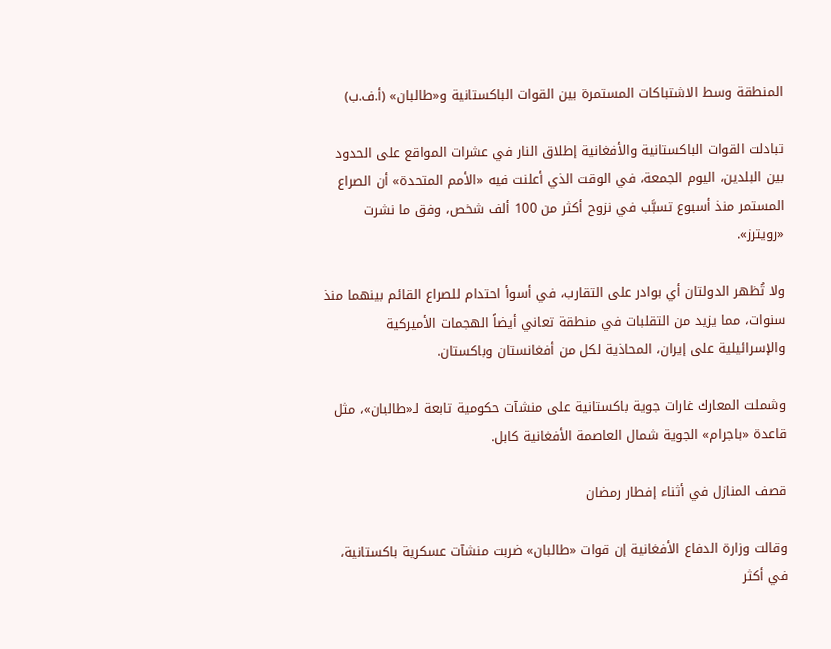المنطقة وسط الاشتباكات المستمرة بين القوات الباكستانية و«طالبان» (أ.ف.ب)

تبادلت القوات الباكستانية والأفغانية إطلاق النار في عشرات المواقع على الحدود بين البلدين، اليوم الجمعة، في الوقت الذي أعلنت فيه «الأمم المتحدة» أن الصراع المستمر منذ أسبوع تسبَّب في نزوح أكثر من 100 ألف شخص، وفق ما نشرت «رويترز».

ولا تُظهر الدولتان أي بوادر على التقارب، في أسوأ احتدام للصراع القائم بينهما منذ سنوات، مما يزيد من التقلبات في منطقة تعاني أيضاً الهجمات الأميركية والإسرائيلية على إيران، المحاذية لكل من أفغانستان وباكستان.

وشملت المعارك غارات جوية باكستانية على منشآت حكومية تابعة لـ«طالبان»، مثل قاعدة «باجرام» الجوية شمال العاصمة الأفغانية كابل.

قصف المنازل في أثناء إفطار رمضان

وقالت وزارة الدفاع الأفغانية إن قوات «طالبان» ضربت منشآت عسكرية باكستانية، في أكثر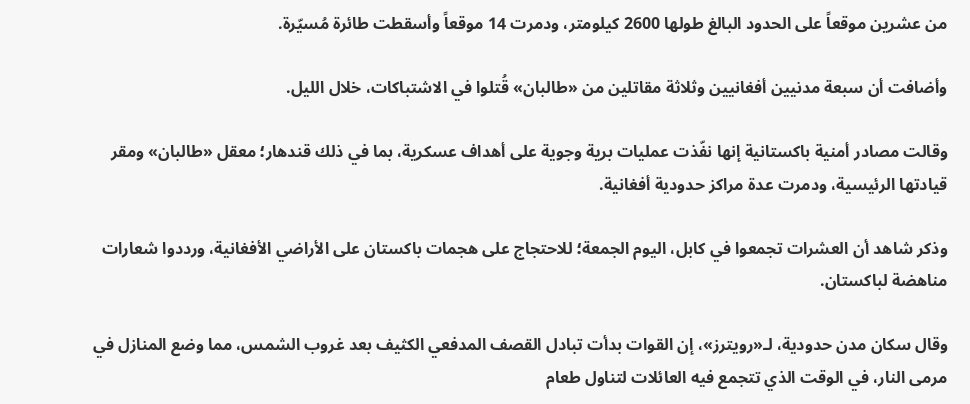من عشرين موقعاً على الحدود البالغ طولها 2600 كيلومتر، ودمرت 14 موقعاً وأسقطت طائرة مُسيّرة.

وأضافت أن سبعة مدنيين أفغانيين وثلاثة مقاتلين من «طالبان» قُتلوا في الاشتباكات، خلال ‌الليل.

وقالت مصادر أمنية باكستانية إنها نفّذت عمليات برية وجوية على أهداف ‌عسكرية، بما في ذلك قندهار؛ معقل «طالبان» ومقر قيادتها الرئيسية، ودمرت عدة مراكز حدودية أفغانية.

وذكر شاهد أن العشرات تجمعوا في كابل، اليوم الجمعة؛ للاحتجاج على هجمات باكستان على الأراضي الأفغانية، ورددوا شعارات مناهضة لباكستان.

وقال سكان مدن حدودية، لـ«رويترز»، إن القوات بدأت تبادل القصف المدفعي الكثيف بعد غروب الشمس، مما وضع المنازل في مرمى النار، في الوقت الذي تتجمع فيه العائلات لتناول طعام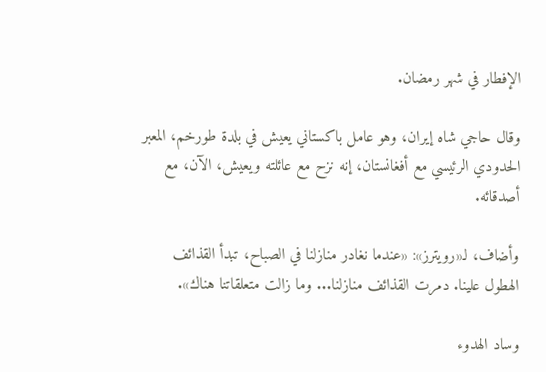الإفطار في شهر رمضان.

وقال حاجي شاه إيران، وهو عامل باكستاني يعيش في بلدة طورخم، المعبر الحدودي الرئيسي مع أفغانستان، إنه نزح مع عائلته ويعيش، الآن، مع أصدقائه.

وأضاف، لـ«رويترز»: «عندما نغادر منازلنا في الصباح، تبدأ القذائف الهطول ‌علينا. دمرت القذائف منازلنا... وما زالت متعلقاتنا هناك».

وساد الهدوء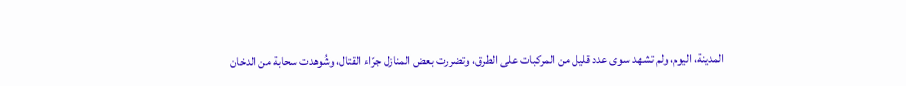المدينة، ‌اليوم، ولم تشهد سوى عدد قليل من المركبات على الطرق، وتضررت بعض المنازل جرّاء القتال، وشُوهدت ‌سحابة من الدخان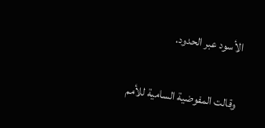الأسود عبر الحدود.

وقالت المفوضية السامية للأمم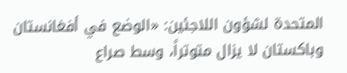المتحدة لشؤون اللاجئين: «الوضع في أفغانستان وباكستان لا ‌يزال متوتراً، وسط صراع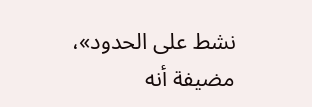نشط على الحدود»، مضيفة أنه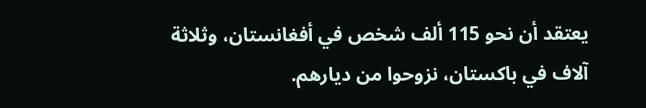يعتقد أن نحو 115 ألف شخص في أفغانستان، وثلاثة آلاف في باكستان، نزوحوا من ديارهم.